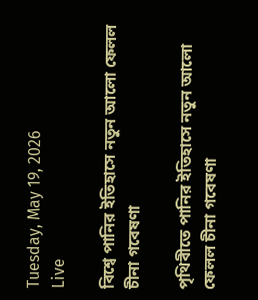Tuesday, May 19, 2026
Live

বিশ্বে পানির ইতিহাসে নতুন আলো ফেলল চীনা গবেষণা

পৃথিবীতে পানির ইতিহাসে নতুন আলো ফেলল চীনা গবেষণা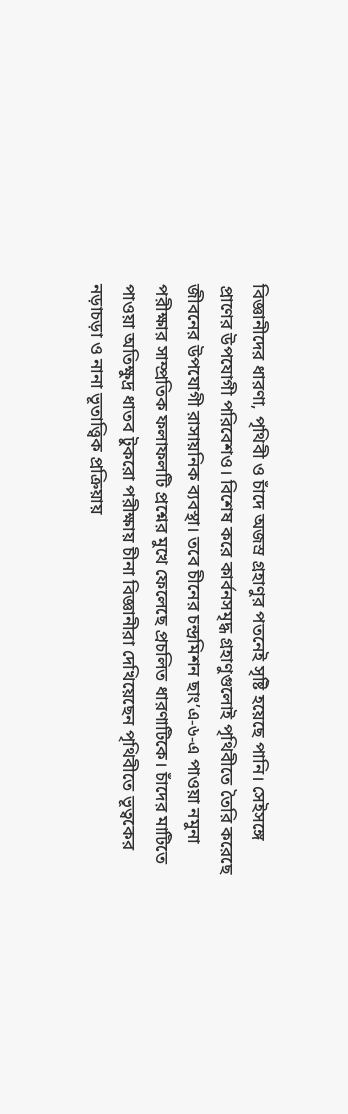বিজ্ঞানীদের ধারণা, পৃথিবী ও চাঁদে অজস্র গ্রহাণুর পতনেই সৃষ্টি হয়েছে পানি। সেইসঙ্গে প্রাণের উপযোগী পরিবেশও। বিশেষ করে কার্বনসমৃদ্ধ গ্রহাণুগুলোই পৃথিবীতে তৈরি করেছে জীবনের উপযোগী রাসায়নিক ব্যবস্থা। তবে চীনের চন্দ্রমিশন ছাং’এ-৬-এ পাওয়া নমুনা পরীক্ষার সাম্প্রতিক ফলাফলটি প্রশ্নের মুখে ফেলেছে প্রচলিত ধারণাটিকে। চাঁদের মাটিতে পাওয়া অতিক্ষুদ্র ধাতব টুকরো পরীক্ষায় চীনা বিজ্ঞানীরা দেখিয়েছেন পৃথিবীতে ভূত্বকের নড়াচড়া ও নানা ভূতাত্ত্বিক প্রক্রিয়ায়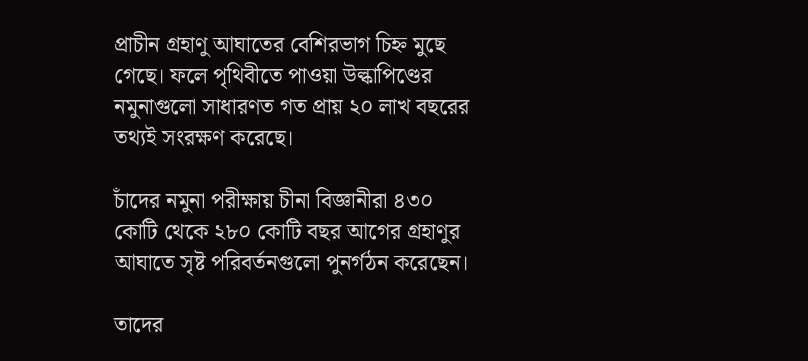প্রাচীন গ্রহাণু আঘাতের বেশিরভাগ চিহ্ন মুছে গেছে। ফলে পৃথিবীতে পাওয়া উল্কাপিণ্ডের নমুনাগুলো সাধারণত গত প্রায় ২০ লাখ বছরের তথ্যই সংরক্ষণ করেছে।

চাঁদের নমুনা পরীক্ষায় চীনা বিজ্ঞানীরা ৪৩০ কোটি থেকে ২৮০ কোটি বছর আগের গ্রহাণুর আঘাতে সৃষ্ট পরিবর্তনগুলো পুনর্গঠন করেছেন।

তাদের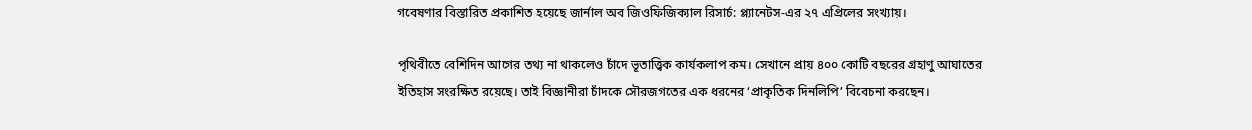গবেষণার বিস্তারিত প্রকাশিত হয়েছে জার্নাল অব জিওফিজিক্যাল রিসার্চ: প্ল্যানেটস-এর ২৭ এপ্রিলের সংখ্যায়।

পৃথিবীতে বেশিদিন আগের তথ্য না থাকলেও চাঁদে ভূতাত্ত্বিক কার্যকলাপ কম। সেখানে প্রায় ৪০০ কোটি বছরের গ্রহাণু আঘাতের ইতিহাস সংরক্ষিত রয়েছে। তাই বিজ্ঞানীরা চাঁদকে সৌরজগতের এক ধরনের ‘প্রাকৃতিক দিনলিপি’ বিবেচনা করছেন।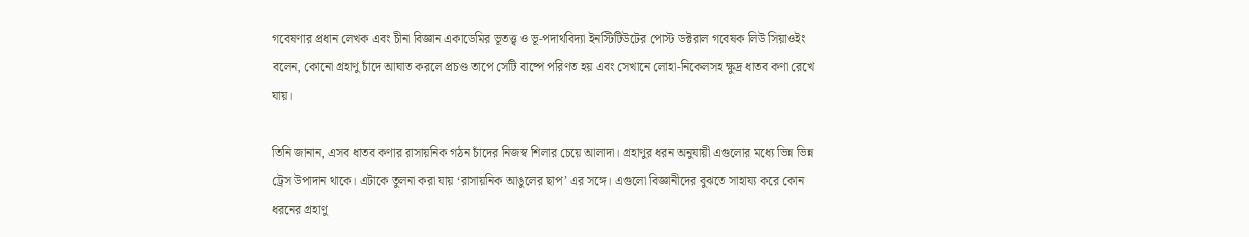গবেষণার প্রধান লেখক এবং চীনা বিজ্ঞান একাডেমির ভূতত্ত্ব ও ভূ-পদার্থবিদ্যা ইনস্টিটিউটের পোস্ট ডক্টরাল গবেষক লিউ সিয়াওইং বলেন, কোনো গ্রহাণু চাঁদে আঘাত করলে প্রচণ্ড তাপে সেটি বাষ্পে পরিণত হয় এবং সেখানে লোহা-নিকেলসহ ক্ষুদ্র ধাতব কণা রেখে যায়।

তিনি জানান, এসব ধাতব কণার রাসায়নিক গঠন চাঁদের নিজস্ব শিলার চেয়ে আলাদা। গ্রহাণুর ধরন অনুযায়ী এগুলোর মধ্যে ভিন্ন ভিন্ন ট্রেস উপাদান থাকে। এটাকে তুলনা করা যায় ‘রাসায়নিক আঙুলের ছাপ’ এর সঙ্গে। এগুলো বিজ্ঞানীদের বুঝতে সাহায্য করে কোন ধরনের গ্রহাণু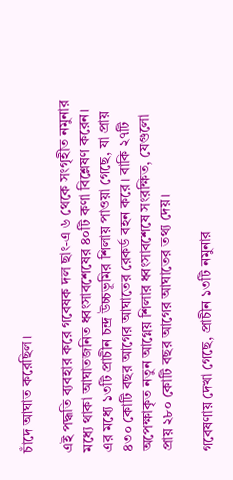চাঁদে আঘাত করেছিল।

এই পদ্ধতি ব্যবহার করে গবেষক দল ছাং-এ ৬ থেকে সংগৃহীত নমুনার মধ্যে থাকা আঘাতজনিত ধ্বংসাবশেষের ৪০টি কণা বিশ্লেষণ করেন। এর মধ্যে ১৩টি প্রাচীন চন্দ্র উচ্চভূমির শিলায় পাওয়া গেছে, যা প্রায় ৪৩০ কোটি বছর আগের আঘাতের রেকর্ড বহন করে। বাকি ২৭টি অপেক্ষাকৃত নতুন আগ্নেয় শিলার ধ্বংসাবশেষে সংরক্ষিত, যেগুলো প্রায় ২৮০ কোটি বছর আগের আঘাতের তথ্য দেয়।

গবেষণায় দেখা গেছে, প্রাচীন ১৩টি নমুনার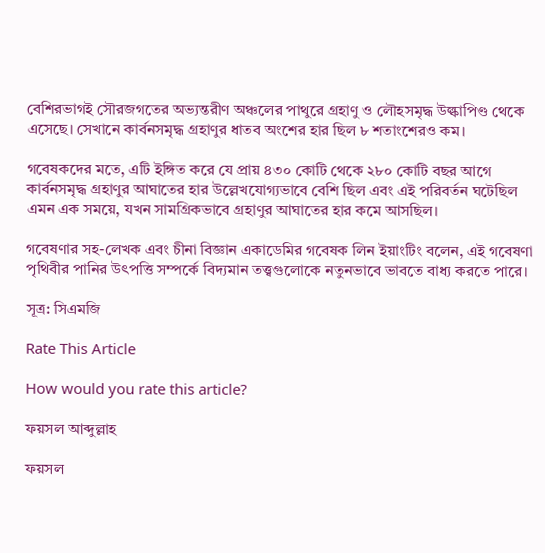বেশিরভাগই সৌরজগতের অভ্যন্তরীণ অঞ্চলের পাথুরে গ্রহাণু ও লৌহসমৃদ্ধ উল্কাপিণ্ড থেকে এসেছে। সেখানে কার্বনসমৃদ্ধ গ্রহাণুর ধাতব অংশের হার ছিল ৮ শতাংশেরও কম।

গবেষকদের মতে, এটি ইঙ্গিত করে যে প্রায় ৪৩০ কোটি থেকে ২৮০ কোটি বছর আগে কার্বনসমৃদ্ধ গ্রহাণুর আঘাতের হার উল্লেখযোগ্যভাবে বেশি ছিল এবং এই পরিবর্তন ঘটেছিল এমন এক সময়ে, যখন সামগ্রিকভাবে গ্রহাণুর আঘাতের হার কমে আসছিল।

গবেষণার সহ-লেখক এবং চীনা বিজ্ঞান একাডেমির গবেষক লিন ইয়াংটিং বলেন, এই গবেষণা পৃথিবীর পানির উৎপত্তি সম্পর্কে বিদ্যমান তত্ত্বগুলোকে নতুনভাবে ভাবতে বাধ্য করতে পারে।

সূত্র: সিএমজি

Rate This Article

How would you rate this article?

ফয়সল আব্দুল্লাহ

ফয়সল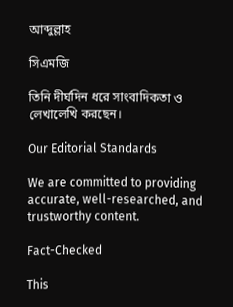আব্দুল্লাহ

সিএমজি

তিনি দীর্ঘদিন ধরে সাংবাদিকতা ও লেখালেখি করছেন।

Our Editorial Standards

We are committed to providing accurate, well-researched, and trustworthy content.

Fact-Checked

This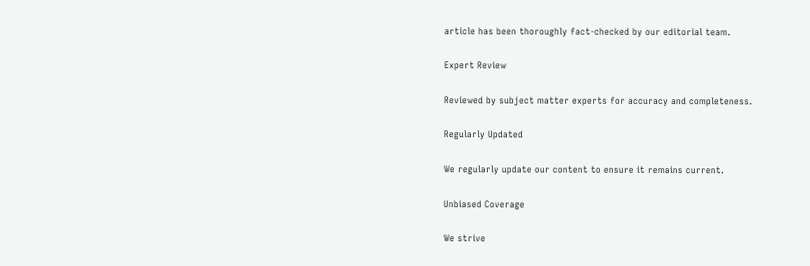article has been thoroughly fact-checked by our editorial team.

Expert Review

Reviewed by subject matter experts for accuracy and completeness.

Regularly Updated

We regularly update our content to ensure it remains current.

Unbiased Coverage

We strive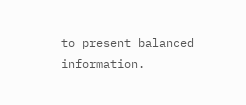to present balanced information.